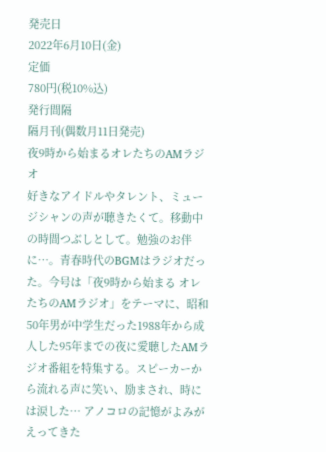発売日
2022年6月10日(金)
定価
780円(税10%込)
発行間隔
隔月刊(偶数月11日発売)
夜9時から始まるオレたちのAMラジオ
好きなアイドルやタレント、ミュージシャンの声が聴きたくて。移動中の時間つぶしとして。勉強のお伴に…。青春時代のBGMはラジオだった。今号は「夜9時から始まる オレたちのAMラジオ」をテーマに、昭和50年男が中学生だった1988年から成人した95年までの夜に愛聴したAMラジオ番組を特集する。スピーカーから流れる声に笑い、励まされ、時には涙した… アノコロの記憶がよみがえってきた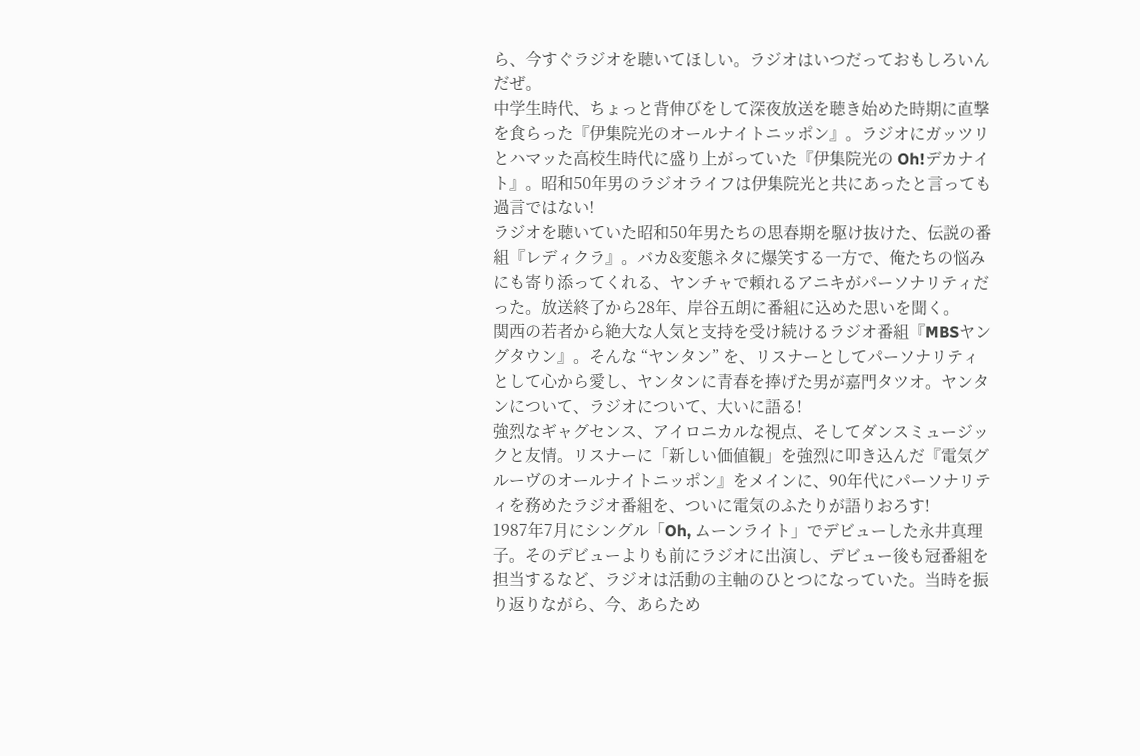ら、今すぐラジオを聴いてほしい。ラジオはいつだっておもしろいんだぜ。
中学生時代、ちょっと背伸びをして深夜放送を聴き始めた時期に直撃を食らった『伊集院光のオールナイトニッポン』。ラジオにガッツリとハマッた高校生時代に盛り上がっていた『伊集院光の Oh!デカナイト』。昭和50年男のラジオライフは伊集院光と共にあったと言っても過言ではない!
ラジオを聴いていた昭和50年男たちの思春期を駆け抜けた、伝説の番組『レディクラ』。バカ&変態ネタに爆笑する一方で、俺たちの悩みにも寄り添ってくれる、ヤンチャで頼れるアニキがパーソナリティだった。放送終了から28年、岸谷五朗に番組に込めた思いを聞く。
関西の若者から絶大な人気と支持を受け続けるラジオ番組『MBSヤングタウン』。そんな “ヤンタン” を、リスナーとしてパーソナリティとして心から愛し、ヤンタンに青春を捧げた男が嘉門タツオ。ヤンタンについて、ラジオについて、大いに語る!
強烈なギャグセンス、アイロニカルな視点、そしてダンスミュージックと友情。リスナーに「新しい価値観」を強烈に叩き込んだ『電気グルーヴのオールナイトニッポン』をメインに、90年代にパーソナリティを務めたラジオ番組を、ついに電気のふたりが語りおろす!
1987年7月にシングル「Oh, ムーンライト」でデビューした永井真理子。そのデビューよりも前にラジオに出演し、デビュー後も冠番組を担当するなど、ラジオは活動の主軸のひとつになっていた。当時を振り返りながら、今、あらため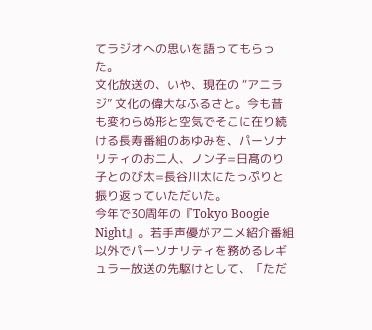てラジオへの思いを語ってもらった。
文化放送の、いや、現在の “アニラジ” 文化の偉大なふるさと。今も昔も変わらぬ形と空気でそこに在り続ける長寿番組のあゆみを、パーソナリティのお二人、ノン子=日髙のり子とのび太=長谷川太にたっぷりと振り返っていただいた。
今年で30周年の『Tokyo Boogie Night』。若手声優がアニメ紹介番組以外でパーソナリティを務めるレギュラー放送の先駆けとして、「ただ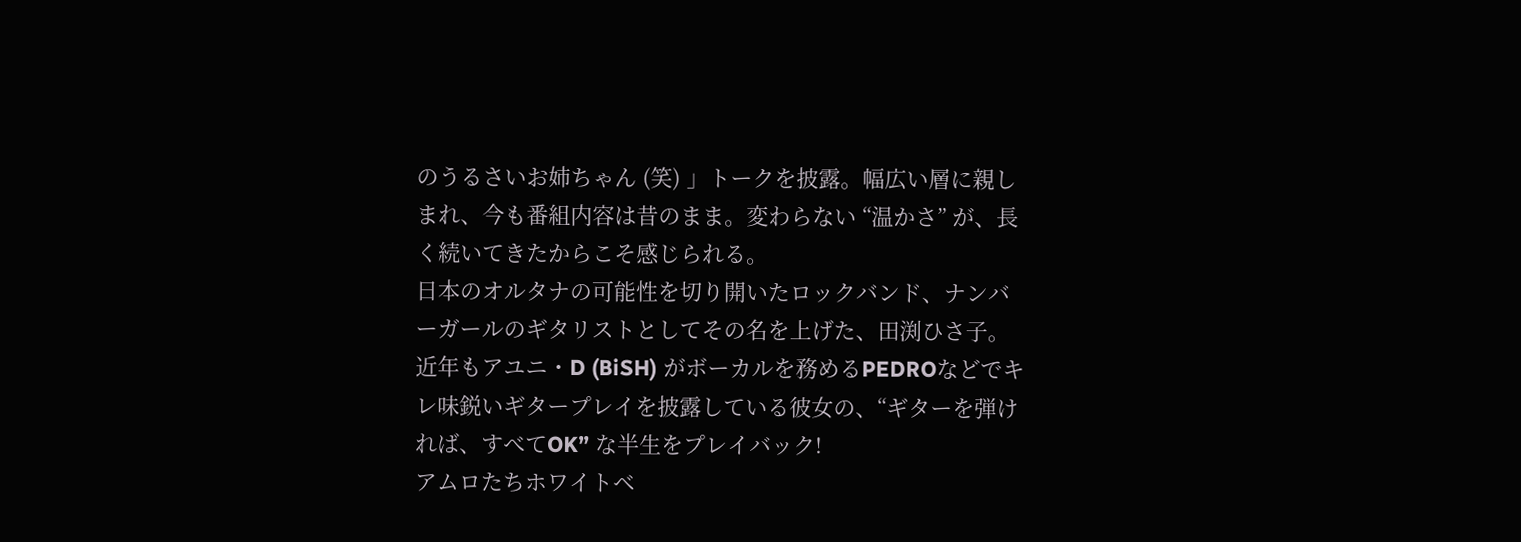のうるさいお姉ちゃん (笑) 」トークを披露。幅広い層に親しまれ、今も番組内容は昔のまま。変わらない “温かさ” が、長く続いてきたからこそ感じられる。
日本のオルタナの可能性を切り開いたロックバンド、ナンバーガールのギタリストとしてその名を上げた、田渕ひさ子。近年もアユニ・D (BiSH) がボーカルを務めるPEDROなどでキレ味鋭いギタープレイを披露している彼女の、“ギターを弾ければ、すべてOK” な半生をプレイバック!
アムロたちホワイトベ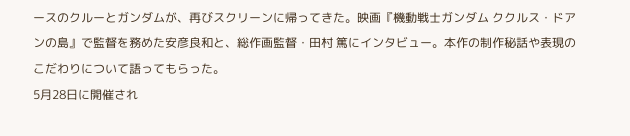ースのクルーとガンダムが、再びスクリーンに帰ってきた。映画『機動戦士ガンダム ククルス・ドアンの島』で監督を務めた安彦良和と、総作画監督・田村 篤にインタビュー。本作の制作秘話や表現のこだわりについて語ってもらった。
5月28日に開催され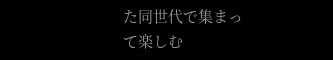た同世代で集まって楽しむ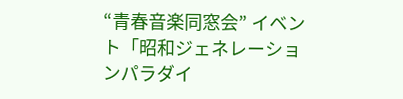“青春音楽同窓会” イベント「昭和ジェネレーションパラダイ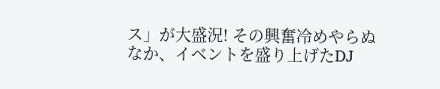ス」が大盛況! その興奮冷めやらぬなか、イベントを盛り上げたDJ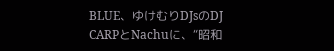BLUE、ゆけむりDJsのDJ CARPとNachuに、“昭和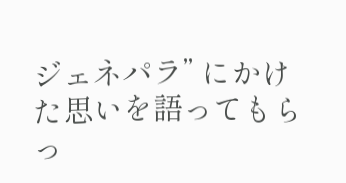ジェネパラ” にかけた思いを語ってもらっ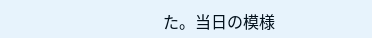た。当日の模様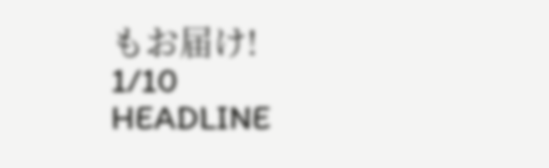もお届け!
1/10
HEADLINE